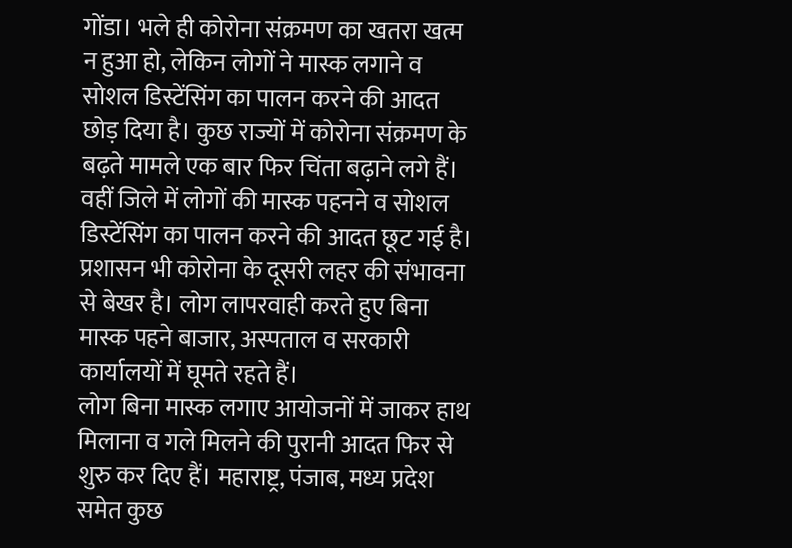गोंडा। भले ही कोरोना संक्रमण का खतरा खत्म न हुआ हो, लेकिन लोगों ने मास्क लगाने व सोशल डिस्टेंसिंग का पालन करने की आदत छोड़ दिया है। कुछ राज्यों में कोरोना संक्रमण के बढ़ते मामले एक बार फिर चिंता बढ़ाने लगे हैं।
वहीं जिले में लोगों की मास्क पहनने व सोशल डिस्टेंसिंग का पालन करने की आदत छूट गई है। प्रशासन भी कोरोना के दूसरी लहर की संभावना से बेखर है। लोग लापरवाही करते हुए बिना मास्क पहने बाजार, अस्पताल व सरकारी कार्यालयों में घूमते रहते हैं।
लोग बिना मास्क लगाए आयोजनों में जाकर हाथ मिलाना व गले मिलने की पुरानी आदत फिर से शुरु कर दिए हैं। महाराष्ट्र, पंजाब, मध्य प्रदेश समेत कुछ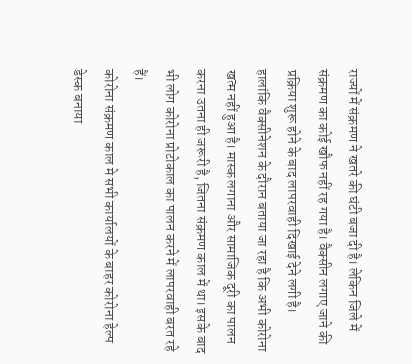राज्यों में संक्रमण ने खतरे की घंटी बजा दी है। लेकिन जिले में संक्रमण का कोई खौफ नहीं रह गया है। वैक्सीन लगाए जाने की प्रक्रिया शुरू होने के बाद लापरवाही दिखाई देने लगी है।
हालांकि वैक्सीनेशन के दौरान बताया जा रहा है कि अभी कोरोना खत्म नहीं हुआ है। मास्क लगाना और सामाजिक दूरी का पालन करना उतना ही जरूरी है, जितना संक्रमण काल में था। इसके बाद भी लोग कोरोना प्रोटोकाल का पालन करने में लापरवाही बरत रहे हैं।
कोरोना संक्रमण काल मे सभी कार्यालयों के बाहर कोरोना हेल्प डेस्क बनाया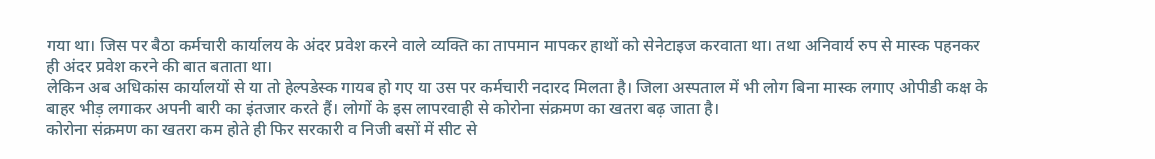गया था। जिस पर बैठा कर्मचारी कार्यालय के अंदर प्रवेश करने वाले व्यक्ति का तापमान मापकर हाथों को सेनेटाइज करवाता था। तथा अनिवार्य रुप से मास्क पहनकर ही अंदर प्रवेश करने की बात बताता था।
लेकिन अब अधिकांस कार्यालयों से या तो हेल्पडेस्क गायब हो गए या उस पर कर्मचारी नदारद मिलता है। जिला अस्पताल में भी लोग बिना मास्क लगाए ओपीडी कक्ष के बाहर भीड़ लगाकर अपनी बारी का इंतजार करते हैं। लोगों के इस लापरवाही से कोरोना संक्रमण का खतरा बढ़ जाता है।
कोरोना संक्रमण का खतरा कम होते ही फिर सरकारी व निजी बसों में सीट से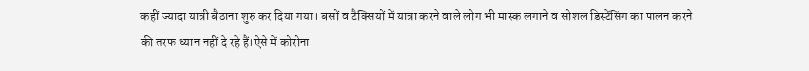कहीं ज्यादा यात्री बैठाना शुरु कर दिया गया। बसों व टैक्सियों में यात्रा करने वाले लोग भी मास्क लगाने व सोशल डिस्टेंसिंग का पालन करने की तरफ ध्यान नहीं दे रहे हैं।ऐसे में कोरोना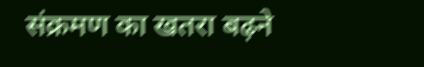संक्रमण का खतरा बढ़ने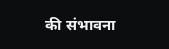की संभावना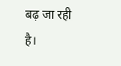बढ़ जा रही है।